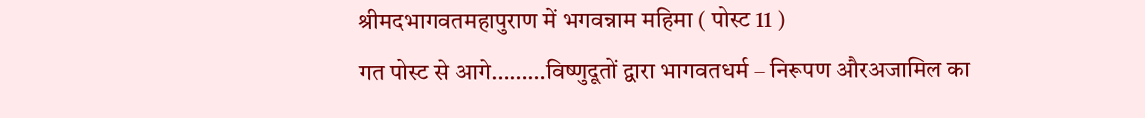श्रीमदभागवतमहापुराण में भगवन्नाम महिमा ( पोस्ट 11 )
गत पोस्ट से आगे………विष्णुदूतों द्वारा भागवतधर्म – निरूपण औरअजामिल का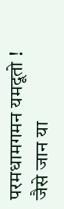परमधामगमन यमदूतो ! जैसे जान या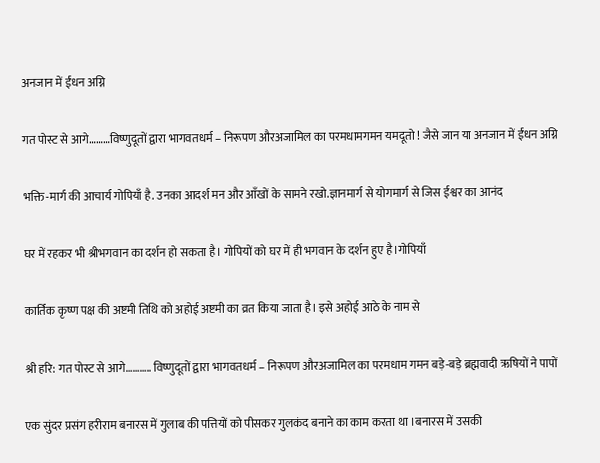अनजान में ईंधन अग्नि

गत पोस्ट से आगे………विष्णुदूतों द्वारा भागवतधर्म – निरूपण औरअजामिल का परमधामगमन यमदूतो ! जैसे जान या अनजान में ईंधन अग्नि

भक्ति-मार्ग की आचार्य गोपियाँ है. उनका आदर्श मन और आँखों के सामने रखो.ज्ञानमार्ग से योगमार्ग से जिस ईश्वर का आनंद

घर में रहकर भी श्रीभगवान का दर्शन हो सकता है। गोपियों को घर में ही भगवान के दर्शन हुए है।गोपियाँ

कार्तिक कृष्ण पक्ष की अष्टमी तिथि को अहोई अष्टमी का व्रत किया जाता है। इसे अहोई आठे के नाम से

श्री हरि: गत पोस्ट से आगे……….. विष्णुदूतों द्वारा भागवतधर्म – निरूपण औरअजामिल का परमधाम गमन बड़े-बड़े ब्रह्मवादी ऋषियों ने पापों

एक सुंदर प्रसंग हरीराम बनारस में गुलाब की पत्तियों को पीसकर गुलकंद बनाने का काम करता था ।बनारस में उसकी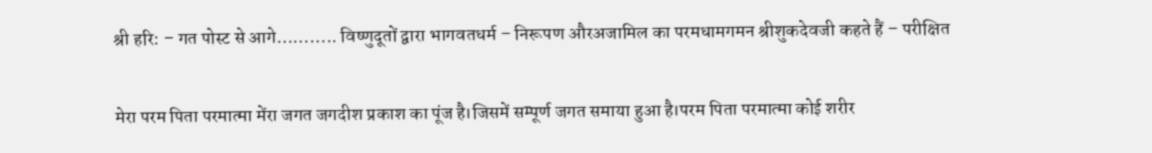श्री हरि: – गत पोस्ट से आगे……….. विष्णुदूतों द्वारा भागवतधर्म – निरूपण औरअजामिल का परमधामगमन श्रीशुकदेवजी कहते हैं – परीक्षित

मेरा परम पिता परमात्मा मेंरा जगत जगदीश प्रकाश का पूंज है।जिसमें सम्पूर्ण जगत समाया हुआ है।परम पिता परमात्मा कोई शरीर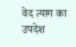वेद त्याग का उपदेश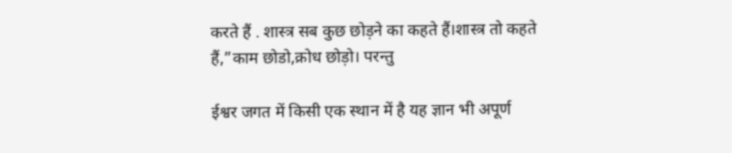करते हैं . शास्त्र सब कुछ छोड़ने का कहते हैं।शास्त्र तो कहते हैं,”काम छोडो,क्रोध छोड़ो। परन्तु

ईश्वर जगत में किसी एक स्थान में है यह ज्ञान भी अपूर्ण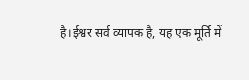है।ईश्वर सर्व व्यापक है, यह एक मूर्ति में